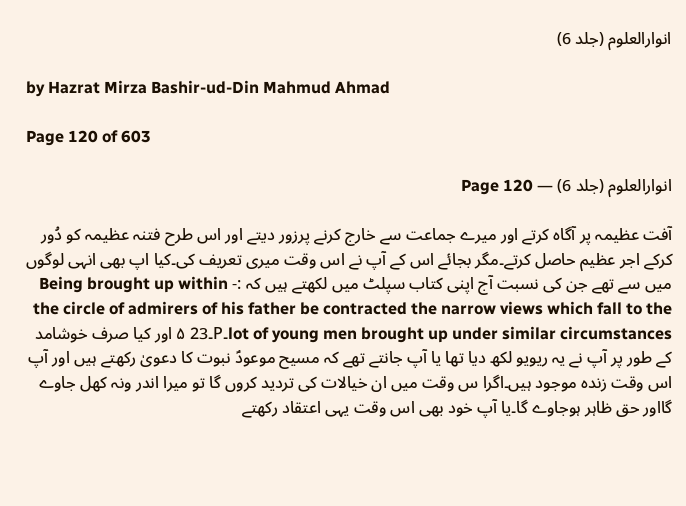انوارالعلوم (جلد 6)

by Hazrat Mirza Bashir-ud-Din Mahmud Ahmad

Page 120 of 603

انوارالعلوم (جلد 6) — Page 120

آفت عظیمہ پر آگاہ کرتے اور میرے جماعت سے خارج کرنے پرزور دیتے اور اس طرح فتنہ عظیمہ کو دُور کرکے اجر عظیم حاصل کرتے۔مگر بجائے اس کے آپ نے اس وقت میری تعریف کی۔کیا اپ بھی انہی لوگوں میں سے تھے جن کی نسبت آج اپنی کتاب سپلٹ میں لکھتے ہیں کہ :- Being brought up within the circle of admirers of his father be contracted the narrow views which fall to the lot of young men brought up under similar circumstances۔P۔23 ۵ اور کیا صرف خوشامد کے طور پر آپ نے یہ ریویو لکھ دیا تھا یا آپ جانتے تھے کہ مسیح موعودؑ نبوت کا دعویٰ رکھتے ہیں اور آپ اس وقت زندہ موجود ہیں۔اگرا س وقت میں ان خیالات کی تردید کروں گا تو میرا اندر ونہ کھل جاوے گااور حق ظاہر ہوجاوے گا۔یا آپ خود بھی اس وقت یہی اعتقاد رکھتے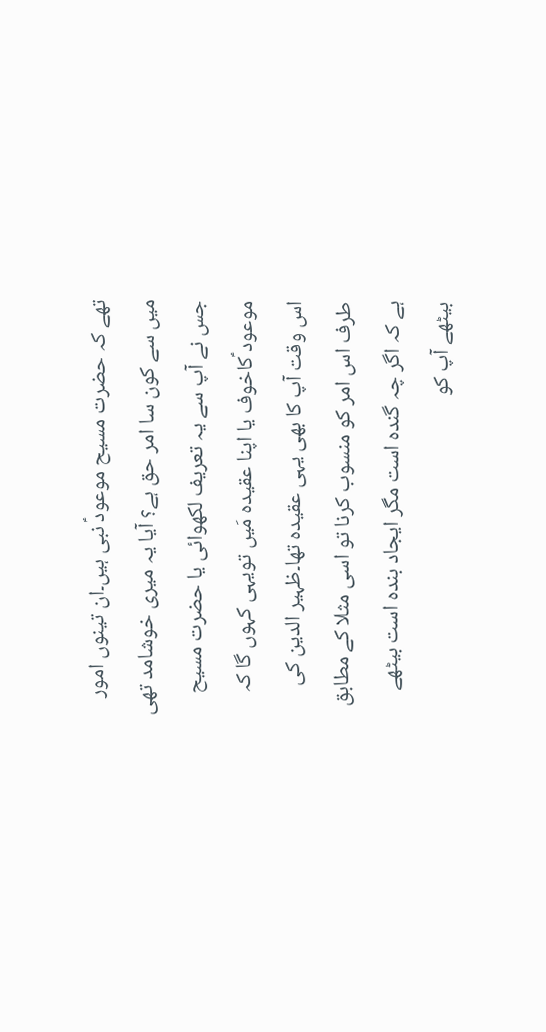تھے کہ حضرت مسیح موعودؑ نبی ہیں۔ان تینوں امور میں سے کون سا امر حق ہے؟ آیا یہ میری خوشامد تھی جس نے آپ سے یہ تعریف لکھوائی یا حضرت مسیح موعود ؑکاخوف یا اپنا عقیدہ مَیں تویہی کہوں گا کہ اس وقت آپ کا بھی یہی عقیدہ تھا۔ظہیر الدین کی طرف اس امر کو منسوب کرنا تو اسی مثلا کے مطابق ہے کہ اگر چہ گندہ است مگر ایجاد بندہ است بیٹھے بیٹھے آپ کو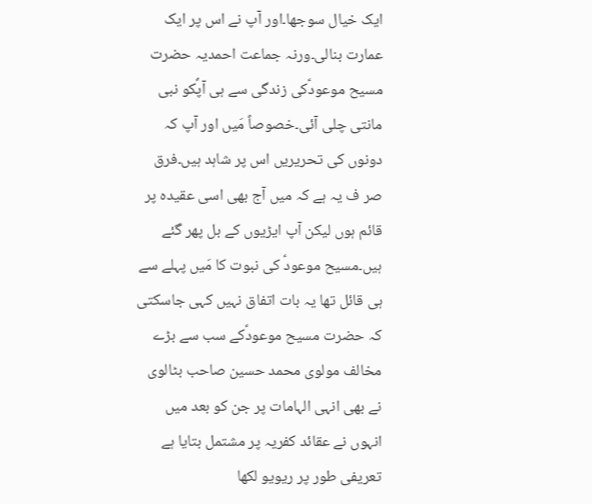ایک خیال سوجھا۔اور آپ نے اس پر ایک عمارت بنالی۔ورنہ جماعت احمدیہ حضرت مسیح موعودؑکی زندگی سے ہی آپؐکو نبی مانتی چلی آئی۔خصوصاً مَیں اور آپ کہ دونوں کی تحریریں اس پر شاہد ہیں۔فرق صر ف یہ ہے کہ میں آج بھی اسی عقیدہ پر قائم ہوں لیکن آپ ایڑیوں کے بل پھر گئے ہیں۔مسیح موعودؑ کی نبوت کا مَیں پہلے سے ہی قائل تھا یہ بات اتفاق نہیں کہی جاسکتی کہ حضرت مسیح موعودؑکے سب سے بڑے مخالف مولوی محمد حسین صاحب بٹالوی نے بھی انہی الہامات پر جن کو بعد میں انہوں نے عقائد کفریہ پر مشتمل بتایا ہے تعریفی طور پر ریویو لکھا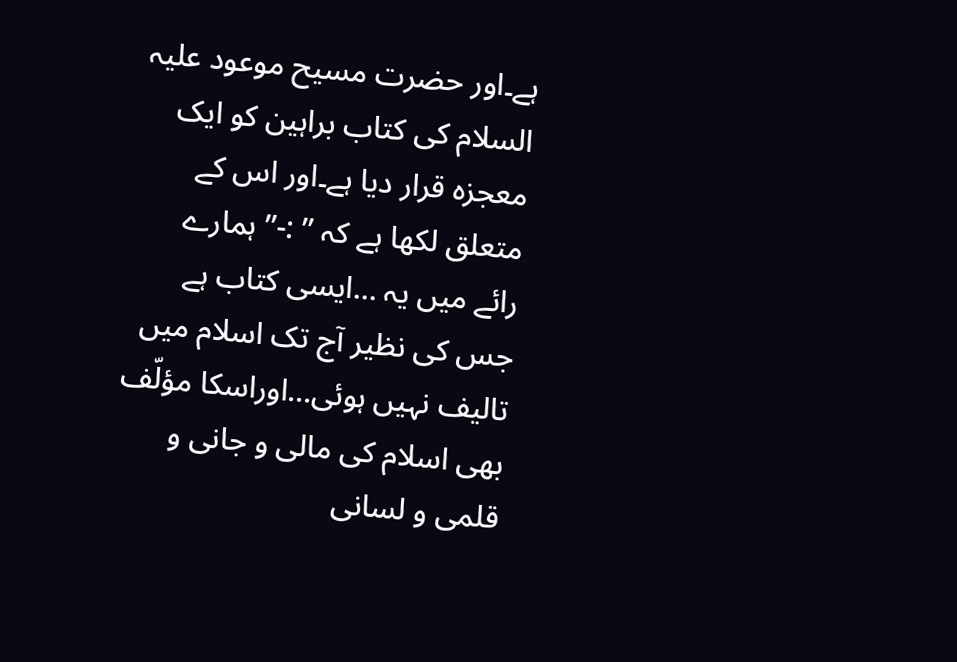ہے۔اور حضرت مسیح موعود علیہ السلام کی کتاب براہین کو ایک معجزہ قرار دیا ہے۔اور اس کے متعلق لکھا ہے کہ ’’ :-’’ ہمارے رائے میں یہ …ایسی کتاب ہے جس کی نظیر آج تک اسلام میں تالیف نہیں ہوئی…اوراسکا مؤلّف بھی اسلام کی مالی و جانی و قلمی و لسانی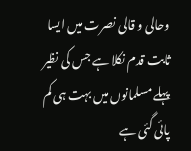وحالی و قالی نصرت میں ایسا ثابت قدم نکلا ہے جس کی نظیر پہلے مسلمانوں میں بہت ہی کم پائی گئی ہے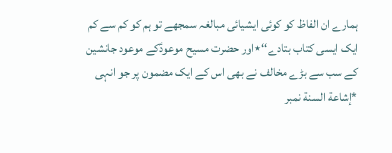ہمارے ان الفاظ کو کوئی ایشیائی مبالغہ سمجھے تو ہم کو کم سے کم ایک ایسی کتاب بتادے‘‘٭اور حضرت مسیح موعودؑکے موعود جانشین کے سب سے بڑے مخالف نے بھی اس کے ایک مضمون پر جو انہی *إشاعة السنة نمبر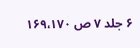۶ جلد ۷ ص ۱۶۹،۱۷۰